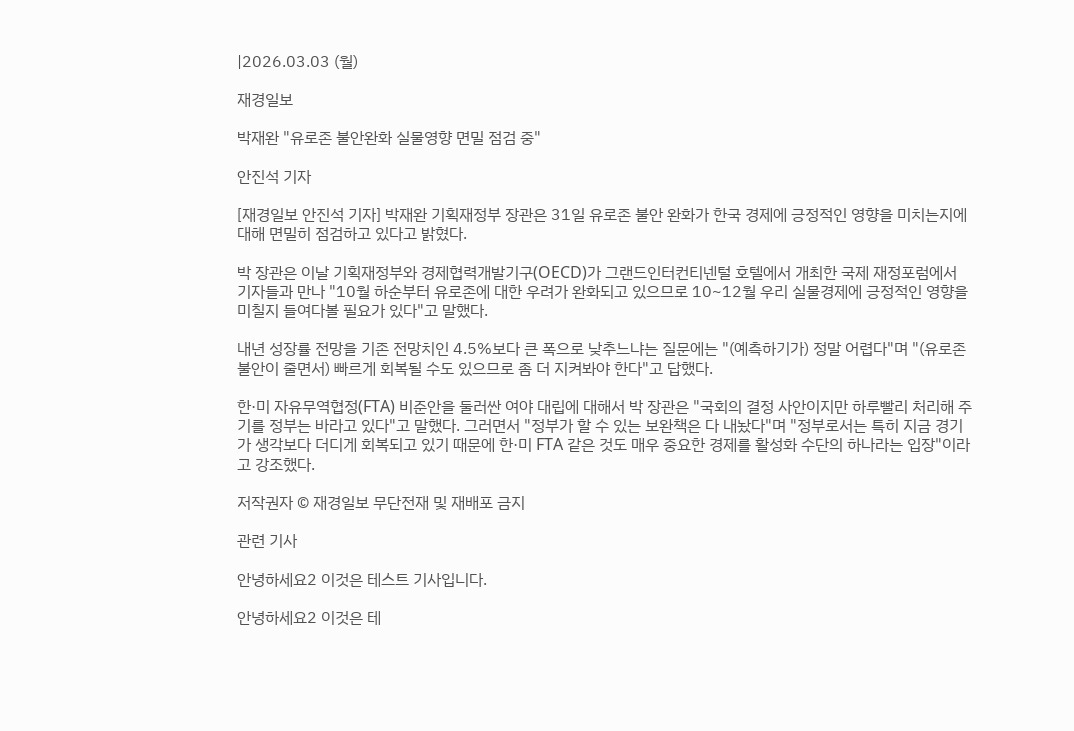|2026.03.03 (월)

재경일보

박재완 "유로존 불안완화 실물영향 면밀 점검 중"

안진석 기자

[재경일보 안진석 기자] 박재완 기획재정부 장관은 31일 유로존 불안 완화가 한국 경제에 긍정적인 영향을 미치는지에 대해 면밀히 점검하고 있다고 밝혔다.

박 장관은 이날 기획재정부와 경제협력개발기구(OECD)가 그랜드인터컨티넨털 호텔에서 개최한 국제 재정포럼에서 기자들과 만나 "10월 하순부터 유로존에 대한 우려가 완화되고 있으므로 10~12월 우리 실물경제에 긍정적인 영향을 미칠지 들여다볼 필요가 있다"고 말했다.

내년 성장률 전망을 기존 전망치인 4.5%보다 큰 폭으로 낮추느냐는 질문에는 "(예측하기가) 정말 어렵다"며 "(유로존 불안이 줄면서) 빠르게 회복될 수도 있으므로 좀 더 지켜봐야 한다"고 답했다.

한·미 자유무역협정(FTA) 비준안을 둘러싼 여야 대립에 대해서 박 장관은 "국회의 결정 사안이지만 하루빨리 처리해 주기를 정부는 바라고 있다"고 말했다. 그러면서 "정부가 할 수 있는 보완책은 다 내놨다"며 "정부로서는 특히 지금 경기가 생각보다 더디게 회복되고 있기 때문에 한·미 FTA 같은 것도 매우 중요한 경제를 활성화 수단의 하나라는 입장"이라고 강조했다.

저작권자 © 재경일보 무단전재 및 재배포 금지

관련 기사

안녕하세요2 이것은 테스트 기사입니다.

안녕하세요2 이것은 테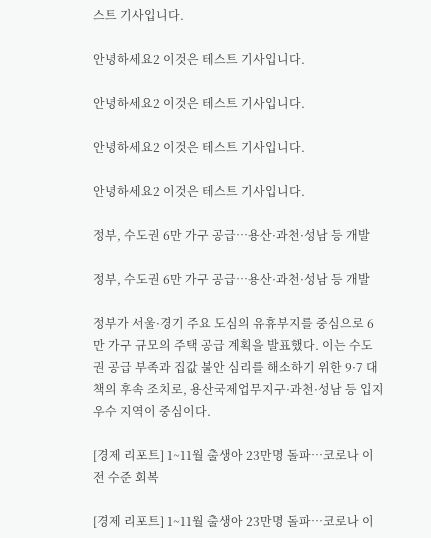스트 기사입니다.

안녕하세요2 이것은 테스트 기사입니다.

안녕하세요2 이것은 테스트 기사입니다.

안녕하세요2 이것은 테스트 기사입니다.

안녕하세요2 이것은 테스트 기사입니다.

정부, 수도권 6만 가구 공급…용산·과천·성남 등 개발

정부, 수도권 6만 가구 공급…용산·과천·성남 등 개발

정부가 서울·경기 주요 도심의 유휴부지를 중심으로 6만 가구 규모의 주택 공급 계획을 발표했다. 이는 수도권 공급 부족과 집값 불안 심리를 해소하기 위한 9·7 대책의 후속 조치로, 용산국제업무지구·과천·성남 등 입지 우수 지역이 중심이다.

[경제 리포트] 1~11월 출생아 23만명 돌파…코로나 이전 수준 회복

[경제 리포트] 1~11월 출생아 23만명 돌파…코로나 이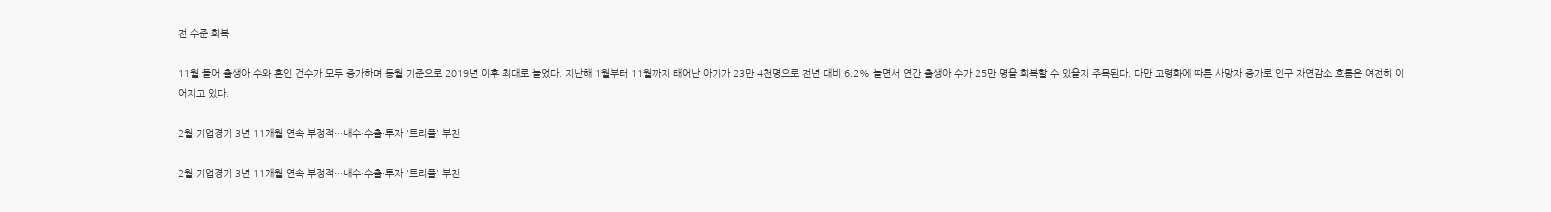전 수준 회복

11월 들어 출생아 수와 혼인 건수가 모두 증가하며 동월 기준으로 2019년 이후 최대로 늘었다. 지난해 1월부터 11월까지 태어난 아기가 23만 4천명으로 전년 대비 6.2% 늘면서 연간 출생아 수가 25만 명을 회복할 수 있을지 주목된다. 다만 고령화에 따른 사망자 증가로 인구 자연감소 흐름은 여전히 이어지고 있다.

2월 기업경기 3년 11개월 연속 부정적…내수·수출·투자 '트리플' 부진

2월 기업경기 3년 11개월 연속 부정적…내수·수출·투자 '트리플' 부진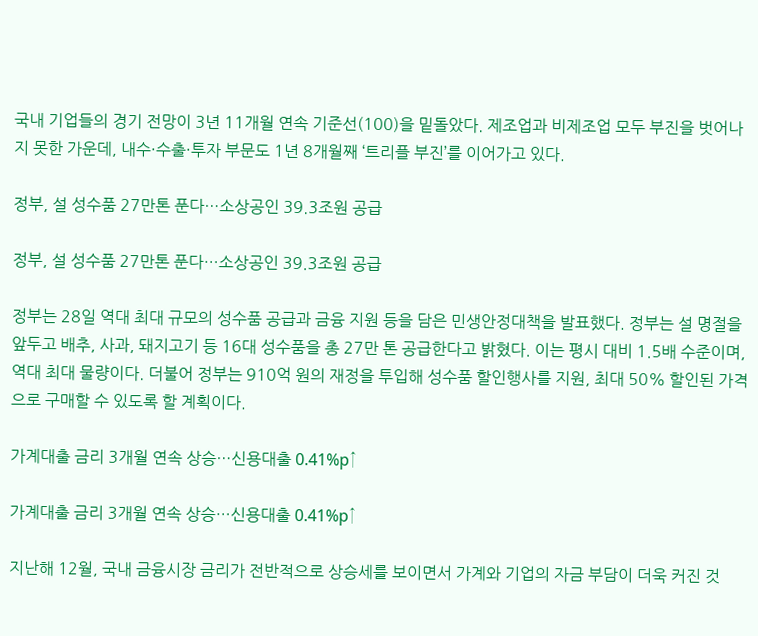국내 기업들의 경기 전망이 3년 11개월 연속 기준선(100)을 밑돌았다. 제조업과 비제조업 모두 부진을 벗어나지 못한 가운데, 내수·수출·투자 부문도 1년 8개월째 ‘트리플 부진’를 이어가고 있다.

정부, 설 성수품 27만톤 푼다…소상공인 39.3조원 공급

정부, 설 성수품 27만톤 푼다…소상공인 39.3조원 공급

정부는 28일 역대 최대 규모의 성수품 공급과 금융 지원 등을 담은 민생안정대책을 발표했다. 정부는 설 명절을 앞두고 배추, 사과, 돼지고기 등 16대 성수품을 총 27만 톤 공급한다고 밝혔다. 이는 평시 대비 1.5배 수준이며, 역대 최대 물량이다. 더불어 정부는 910억 원의 재정을 투입해 성수품 할인행사를 지원, 최대 50% 할인된 가격으로 구매할 수 있도록 할 계획이다.

가계대출 금리 3개월 연속 상승…신용대출 0.41%p↑

가계대출 금리 3개월 연속 상승…신용대출 0.41%p↑

지난해 12월, 국내 금융시장 금리가 전반적으로 상승세를 보이면서 가계와 기업의 자금 부담이 더욱 커진 것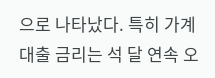으로 나타났다. 특히 가계대출 금리는 석 달 연속 오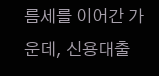름세를 이어간 가운데, 신용대출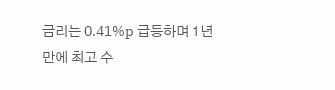금리는 0.41%p 급등하며 1년 만에 최고 수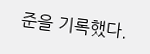준을 기록했다.